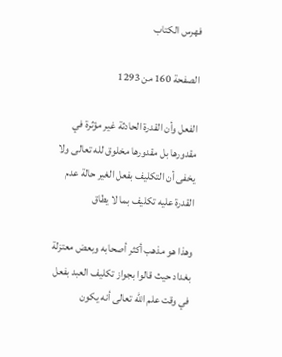فهرس الكتاب

الصفحة 160 من 1293

الفعل وأن القدرة الحادثة غير مؤثرة في مقدورها بل مقدورها مخلوق لله تعالى ولا يخفى أن التكليف بفعل الغير حالة عدم القدرة عليه تكليف بما لا يطاق

وهذا هو مذهب أكثر أصحابه وبعض معتزلة بغداد حيث قالوا بجواز تكليف العبد بفعل في وقت علم الله تعالى أنه يكون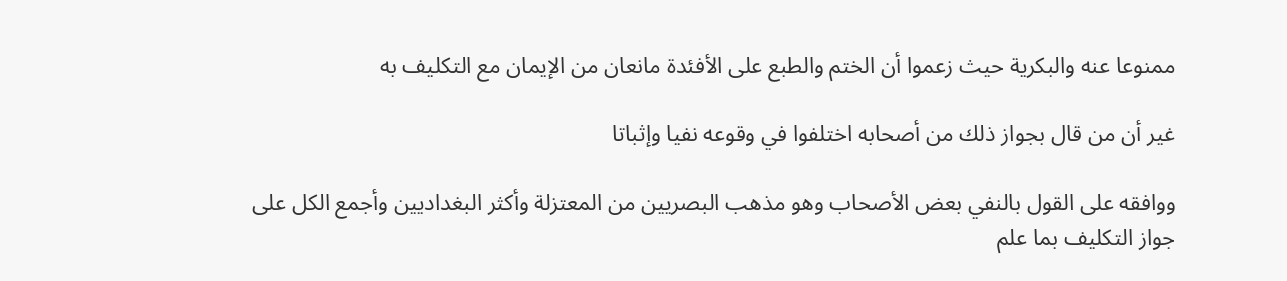ممنوعا عنه والبكرية حيث زعموا أن الختم والطبع على الأفئدة مانعان من الإيمان مع التكليف به

غير أن من قال بجواز ذلك من أصحابه اختلفوا في وقوعه نفيا وإثباتا

ووافقه على القول بالنفي بعض الأصحاب وهو مذهب البصريين من المعتزلة وأكثر البغداديين وأجمع الكل على جواز التكليف بما علم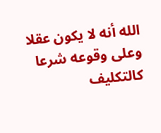الله أنه لا يكون عقلا وعلى وقوعه شرعا كالتكليف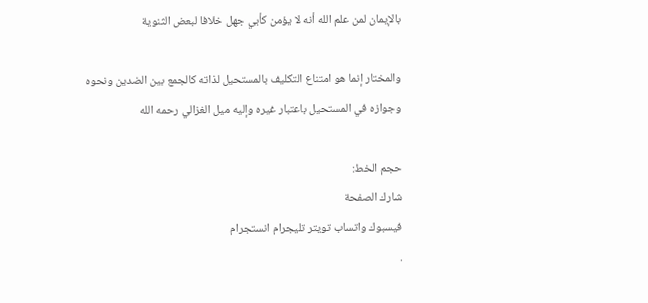بالإيمان لمن علم الله أنه لا يؤمن كأبي جهل خلافا لبعض الثنوية

والمختار إنما هو امتناع التكليف بالمستحيل لذاته كالجمع بين الضدين ونحوه وجوازه في المستحيل باعتبار غيره وإليه ميل الغزالي رحمه الله

حجم الخط:
شارك الصفحة
فيسبوك واتساب تويتر تليجرام انستجرام
.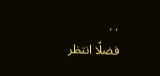. .
فضلًا انتظر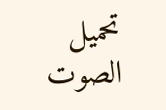تحميل الصوت